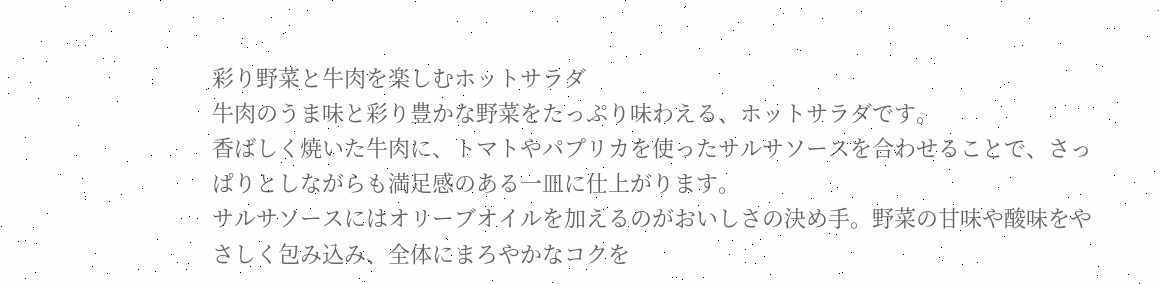彩り野菜と牛肉を楽しむホットサラダ
牛肉のうま味と彩り豊かな野菜をたっぷり味わえる、ホットサラダです。
香ばしく焼いた牛肉に、トマトやパプリカを使ったサルサソースを合わせることで、さっぱりとしながらも満足感のある一皿に仕上がります。
サルサソースにはオリーブオイルを加えるのがおいしさの決め手。野菜の甘味や酸味をやさしく包み込み、全体にまろやかなコクを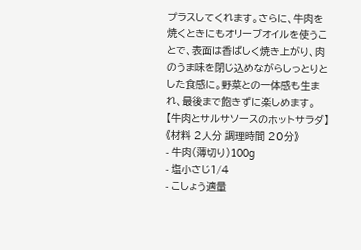プラスしてくれます。さらに、牛肉を焼くときにもオリーブオイルを使うことで、表面は香ばしく焼き上がり、肉のうま味を閉じ込めながらしっとりとした食感に。野菜との一体感も生まれ、最後まで飽きずに楽しめます。
【牛肉とサルサソースのホットサラダ】
《材料 2人分 調理時間 20分》
- 牛肉(薄切り)100g
- 塩小さじ1/4
- こしょう適量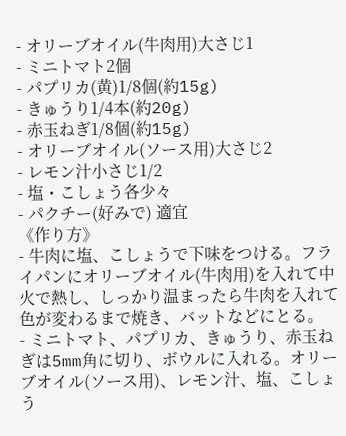- オリーブオイル(牛肉用)大さじ1
- ミニトマト2個
- パプリカ(黄)1/8個(約15g)
- きゅうり1/4本(約20g)
- 赤玉ねぎ1/8個(約15g)
- オリーブオイル(ソース用)大さじ2
- レモン汁小さじ1/2
- 塩・こしょう各少々
- パクチー(好みで) 適宜
《作り方》
- 牛肉に塩、こしょうで下味をつける。フライパンにオリーブオイル(牛肉用)を入れて中火で熱し、しっかり温まったら牛肉を入れて色が変わるまで焼き、バットなどにとる。
- ミニトマト、パプリカ、きゅうり、赤玉ねぎは5mm角に切り、ボウルに入れる。オリーブオイル(ソース用)、レモン汁、塩、こしょう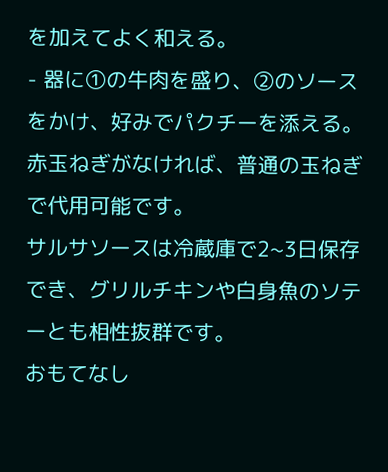を加えてよく和える。
- 器に①の牛肉を盛り、②のソースをかけ、好みでパクチーを添える。
赤玉ねぎがなければ、普通の玉ねぎで代用可能です。
サルサソースは冷蔵庫で2~3日保存でき、グリルチキンや白身魚のソテーとも相性抜群です。
おもてなし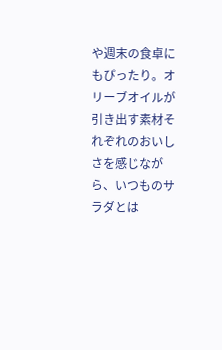や週末の食卓にもぴったり。オリーブオイルが引き出す素材それぞれのおいしさを感じながら、いつものサラダとは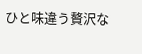ひと味違う贅沢な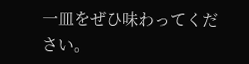一皿をぜひ味わってください。